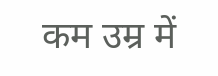कम उम्र में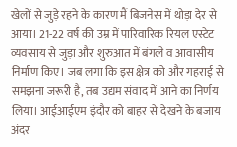खेलों से जुड़े रहने के कारण मैं बिजनेस में थोड़ा देर से आया। 21-22 वर्ष की उम्र में पारिवारिक रियल एस्टेट व्यवसाय से जुड़ा और शुरुआत में बंगले व आवासीय निर्माण किए। जब लगा कि इस क्षेत्र को और गहराई से समझना जरूरी है, तब उद्यम संवाद में आने का निर्णय लिया। आईआईएम इंदौर को बाहर से देखने के बजाय अंदर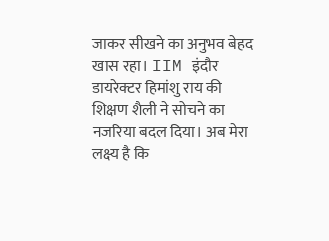जाकर सीखने का अनुभव बेहद खास रहा। IIM इंदौर डायरेक्टर हिमांशु राय की शिक्षण शैली ने सोचने का नजरिया बदल दिया। अब मेरा लक्ष्य है कि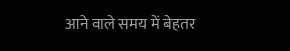आने वाले समय में बेहतर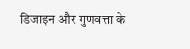डिजाइन और गुणवत्ता के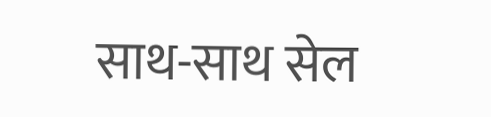साथ-साथ सेल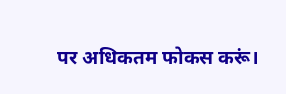पर अधिकतम फोकस करूं।